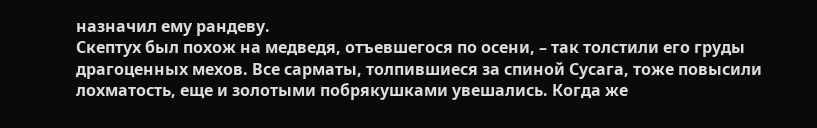назначил ему рандеву.
Скептух был похож на медведя, отъевшегося по осени, – так толстили его груды драгоценных мехов. Все сарматы, толпившиеся за спиной Сусага, тоже повысили лохматость, еще и золотыми побрякушками увешались. Когда же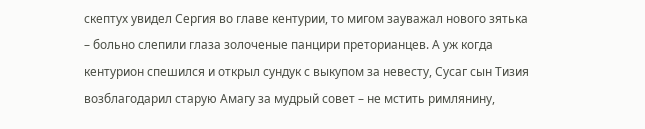скептух увидел Сергия во главе кентурии, то мигом зауважал нового зятька – больно слепили глаза золоченые панцири преторианцев. А уж когда кентурион спешился и открыл сундук с выкупом за невесту, Сусаг сын Тизия возблагодарил старую Амагу за мудрый совет – не мстить римлянину,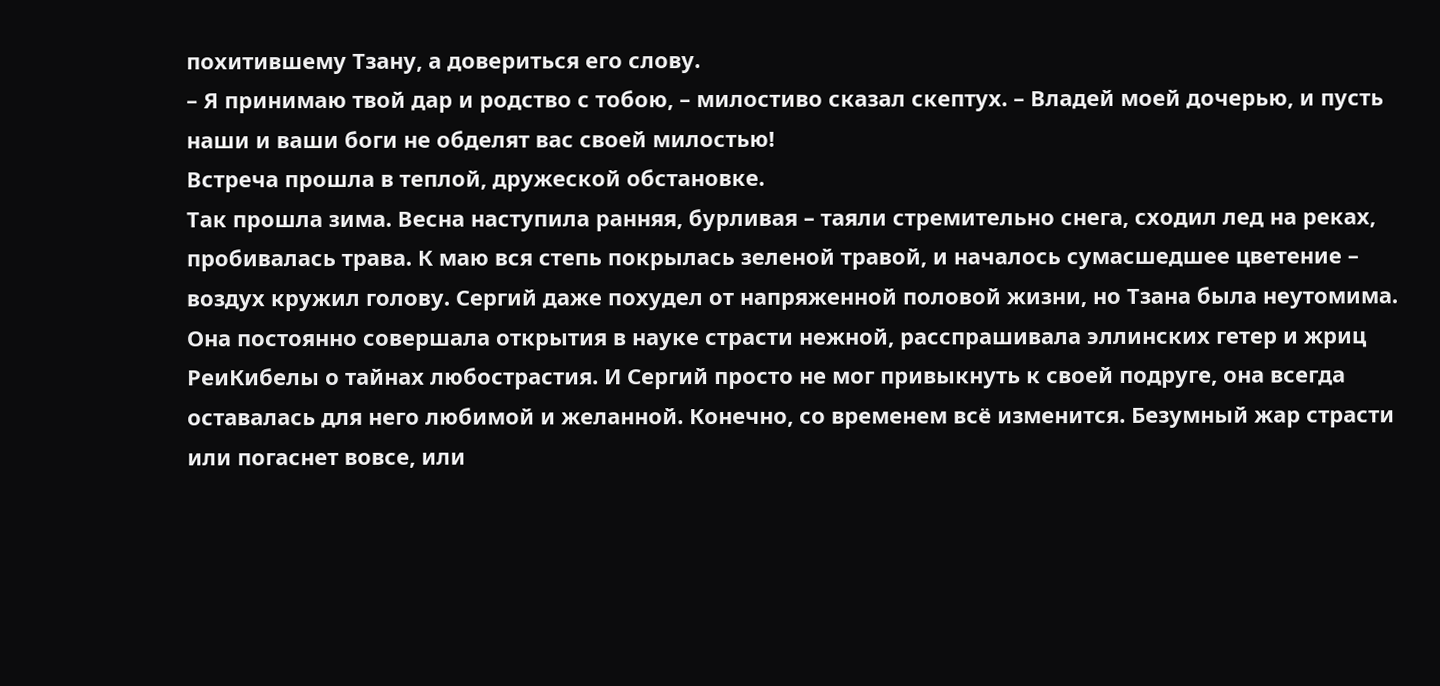похитившему Тзану, а довериться его слову.
– Я принимаю твой дар и родство с тобою, – милостиво сказал скептух. – Владей моей дочерью, и пусть наши и ваши боги не обделят вас своей милостью!
Встреча прошла в теплой, дружеской обстановке.
Так прошла зима. Весна наступила ранняя, бурливая – таяли стремительно снега, сходил лед на реках, пробивалась трава. К маю вся степь покрылась зеленой травой, и началось сумасшедшее цветение – воздух кружил голову. Сергий даже похудел от напряженной половой жизни, но Тзана была неутомима. Она постоянно совершала открытия в науке страсти нежной, расспрашивала эллинских гетер и жриц РеиКибелы о тайнах любострастия. И Сергий просто не мог привыкнуть к своей подруге, она всегда оставалась для него любимой и желанной. Конечно, со временем всё изменится. Безумный жар страсти или погаснет вовсе, или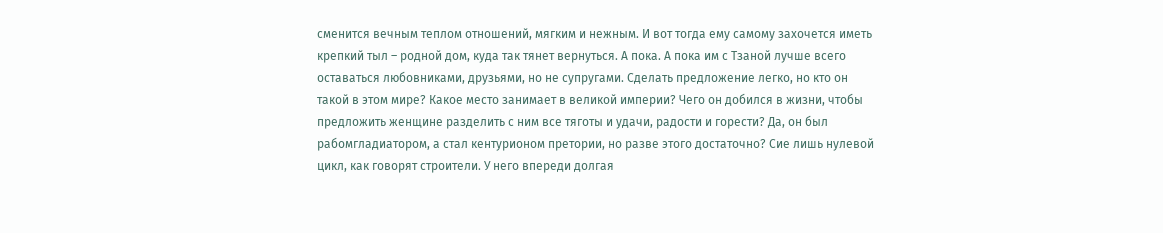сменится вечным теплом отношений, мягким и нежным. И вот тогда ему самому захочется иметь крепкий тыл – родной дом, куда так тянет вернуться. А пока. А пока им с Тзаной лучше всего оставаться любовниками, друзьями, но не супругами. Сделать предложение легко, но кто он такой в этом мире? Какое место занимает в великой империи? Чего он добился в жизни, чтобы предложить женщине разделить с ним все тяготы и удачи, радости и горести? Да, он был рабомгладиатором, а стал кентурионом претории, но разве этого достаточно? Сие лишь нулевой цикл, как говорят строители. У него впереди долгая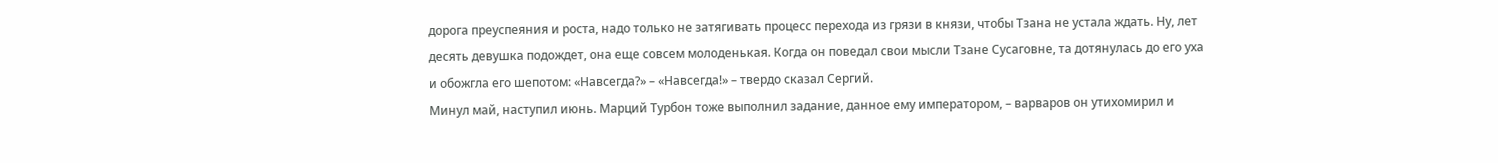дорога преуспеяния и роста, надо только не затягивать процесс перехода из грязи в князи, чтобы Тзана не устала ждать. Ну, лет десять девушка подождет, она еще совсем молоденькая. Когда он поведал свои мысли Тзане Сусаговне, та дотянулась до его уха и обожгла его шепотом: «Навсегда?» – «Навсегда!» – твердо сказал Сергий.
Минул май, наступил июнь. Марций Турбон тоже выполнил задание, данное ему императором, – варваров он утихомирил и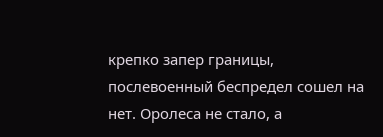крепко запер границы, послевоенный беспредел сошел на нет. Оролеса не стало, а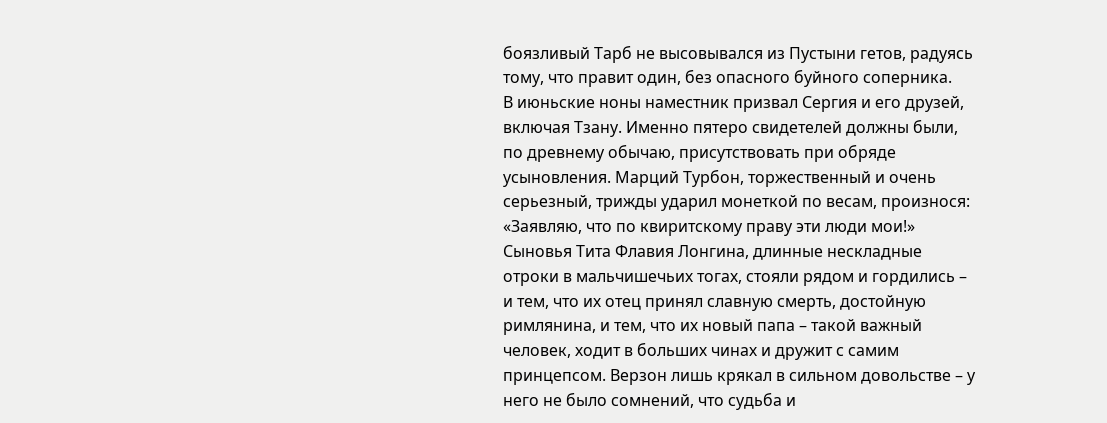боязливый Тарб не высовывался из Пустыни гетов, радуясь тому, что правит один, без опасного буйного соперника.
В июньские ноны наместник призвал Сергия и его друзей, включая Тзану. Именно пятеро свидетелей должны были, по древнему обычаю, присутствовать при обряде усыновления. Марций Турбон, торжественный и очень серьезный, трижды ударил монеткой по весам, произнося: «Заявляю, что по квиритскому праву эти люди мои!»
Сыновья Тита Флавия Лонгина, длинные нескладные отроки в мальчишечьих тогах, стояли рядом и гордились – и тем, что их отец принял славную смерть, достойную римлянина, и тем, что их новый папа – такой важный человек, ходит в больших чинах и дружит с самим принцепсом. Верзон лишь крякал в сильном довольстве – у него не было сомнений, что судьба и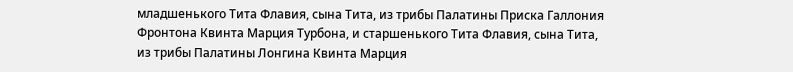младшенького Тита Флавия, сына Тита, из трибы Палатины Приска Галлония Фронтона Квинта Марция Турбона, и старшенького Тита Флавия, сына Тита, из трибы Палатины Лонгина Квинта Марция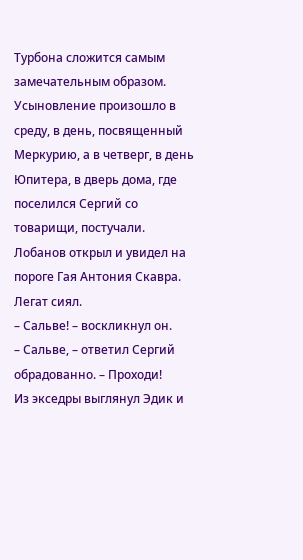Турбона сложится самым замечательным образом.
Усыновление произошло в среду, в день, посвященный Меркурию, а в четверг, в день Юпитера, в дверь дома, где поселился Сергий со товарищи, постучали. Лобанов открыл и увидел на пороге Гая Антония Скавра. Легат сиял.
– Сальве! – воскликнул он.
– Сальве, – ответил Сергий обрадованно. – Проходи!
Из экседры выглянул Эдик и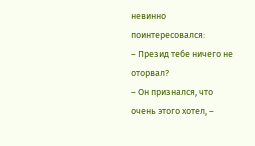невинно поинтересовался:
– Презид тебе ничего не оторвал?
– Он признался, что очень этого хотел, –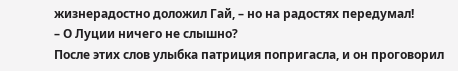жизнерадостно доложил Гай, – но на радостях передумал!
– О Луции ничего не слышно?
После этих слов улыбка патриция попригасла, и он проговорил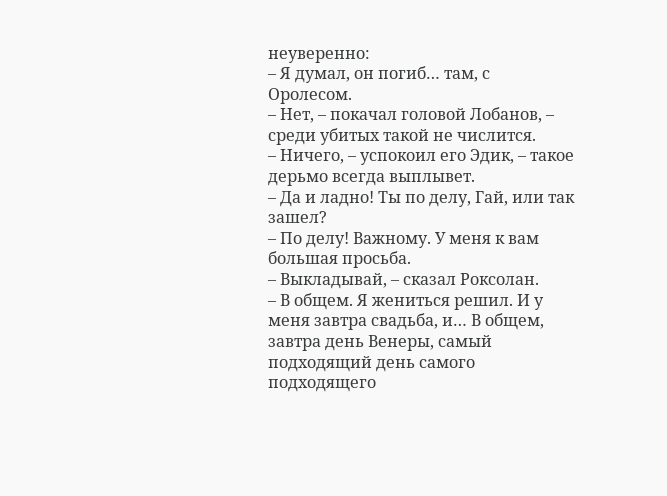неуверенно:
– Я думал, он погиб… там, с Оролесом.
– Нет, – покачал головой Лобанов, – среди убитых такой не числится.
– Ничего, – успокоил его Эдик, – такое дерьмо всегда выплывет.
– Да и ладно! Ты по делу, Гай, или так зашел?
– По делу! Важному. У меня к вам большая просьба.
– Выкладывай, – сказал Роксолан.
– В общем. Я жениться решил. И у меня завтра свадьба, и… В общем, завтра день Венеры, самый подходящий день самого подходящего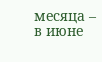месяца – в июне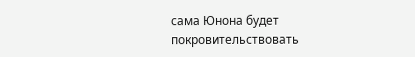сама Юнона будет покровительствовать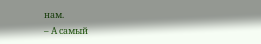нам.
– А самый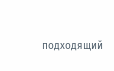подходящий